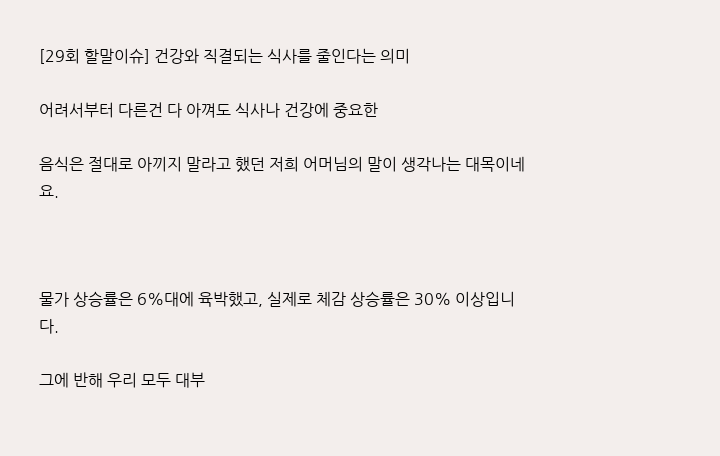[29회 할말이슈] 건강와 직결되는 식사를 줄인다는 의미

어려서부터 다른건 다 아껴도 식사나 건강에 중요한

음식은 절대로 아끼지 말라고 했던 저희 어머님의 말이 생각나는 대목이네요.



물가 상승률은 6%대에 육박했고, 실제로 체감 상승률은 30% 이상입니다.

그에 반해 우리 모두 대부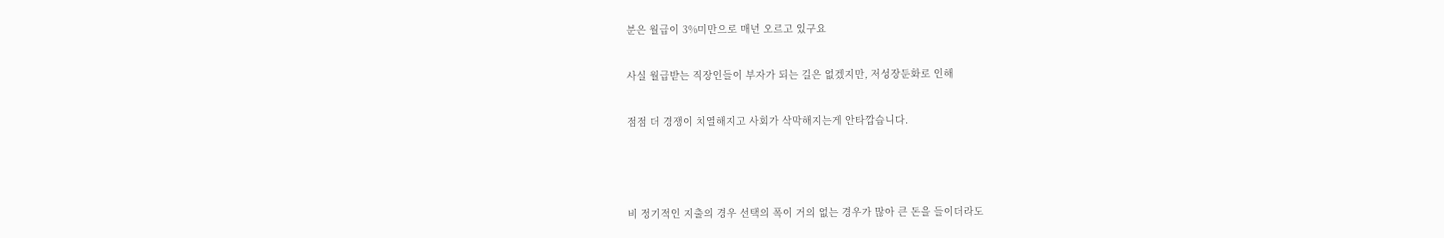분은 월급이 3%미만으로 매년 오르고 있구요

사실 월급받는 직장인들이 부자가 되는 길은 없겠지만, 저성장둔화로 인해

점점 더 경쟁이 치열해지고 사회가 삭막해지는게 안타깝습니다.



비 정기적인 지출의 경우 선택의 폭이 거의 없는 경우가 많아 큰 돈을 들이더라도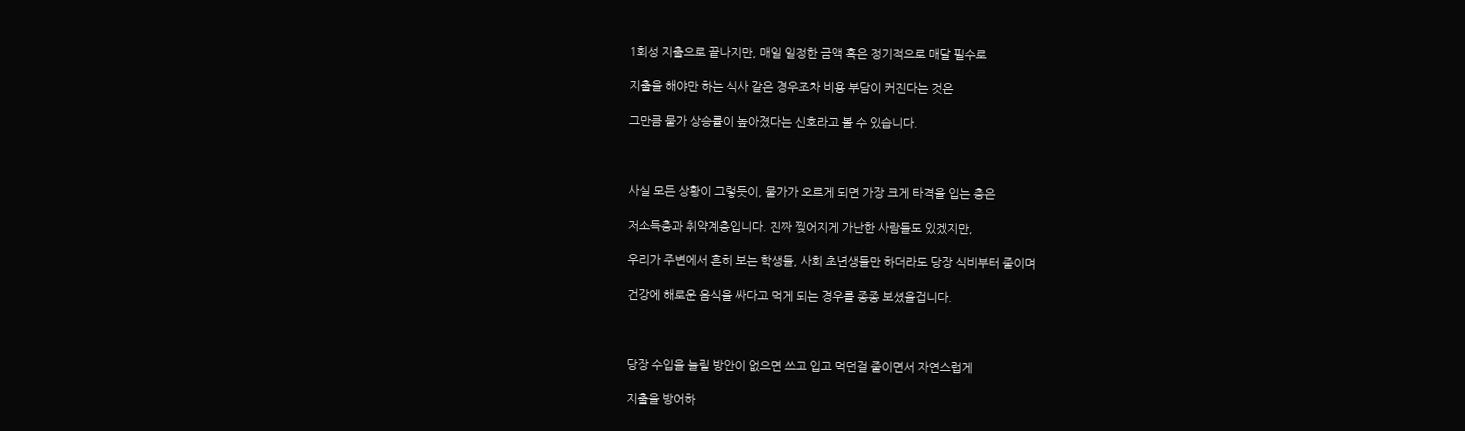1회성 지출으로 끝나지만, 매일 일정한 금액 혹은 정기적으로 매달 필수로

지출을 해야만 하는 식사 같은 경우조차 비용 부담이 커진다는 것은

그만큼 물가 상승률이 높아졌다는 신호라고 볼 수 있습니다.



사실 모든 상황이 그렇듯이, 물가가 오르게 되면 가장 크게 타격을 입는 층은

저소득층과 취약계층입니다. 진짜 찢어지게 가난한 사람들도 있겠지만,

우리가 주변에서 흔히 보는 학생들, 사회 초년생들만 하더라도 당장 식비부터 줄이며

건강에 해로운 음식을 싸다고 먹게 되는 경우를 종종 보셨을겁니다.



당장 수입을 늘릴 방안이 없으면 쓰고 입고 먹던걸 줄이면서 자연스럽게

지출을 방어하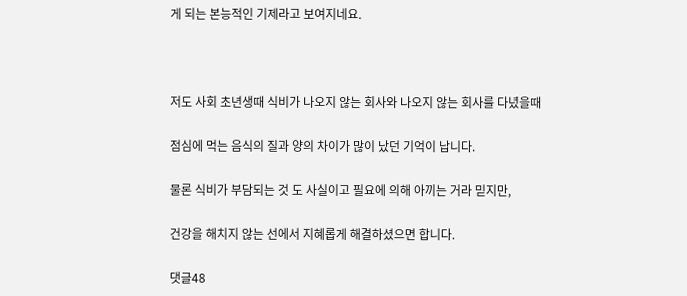게 되는 본능적인 기제라고 보여지네요.



저도 사회 초년생때 식비가 나오지 않는 회사와 나오지 않는 회사를 다녔을때

점심에 먹는 음식의 질과 양의 차이가 많이 났던 기억이 납니다.

물론 식비가 부담되는 것 도 사실이고 필요에 의해 아끼는 거라 믿지만,

건강을 해치지 않는 선에서 지혜롭게 해결하셨으면 합니다.

댓글48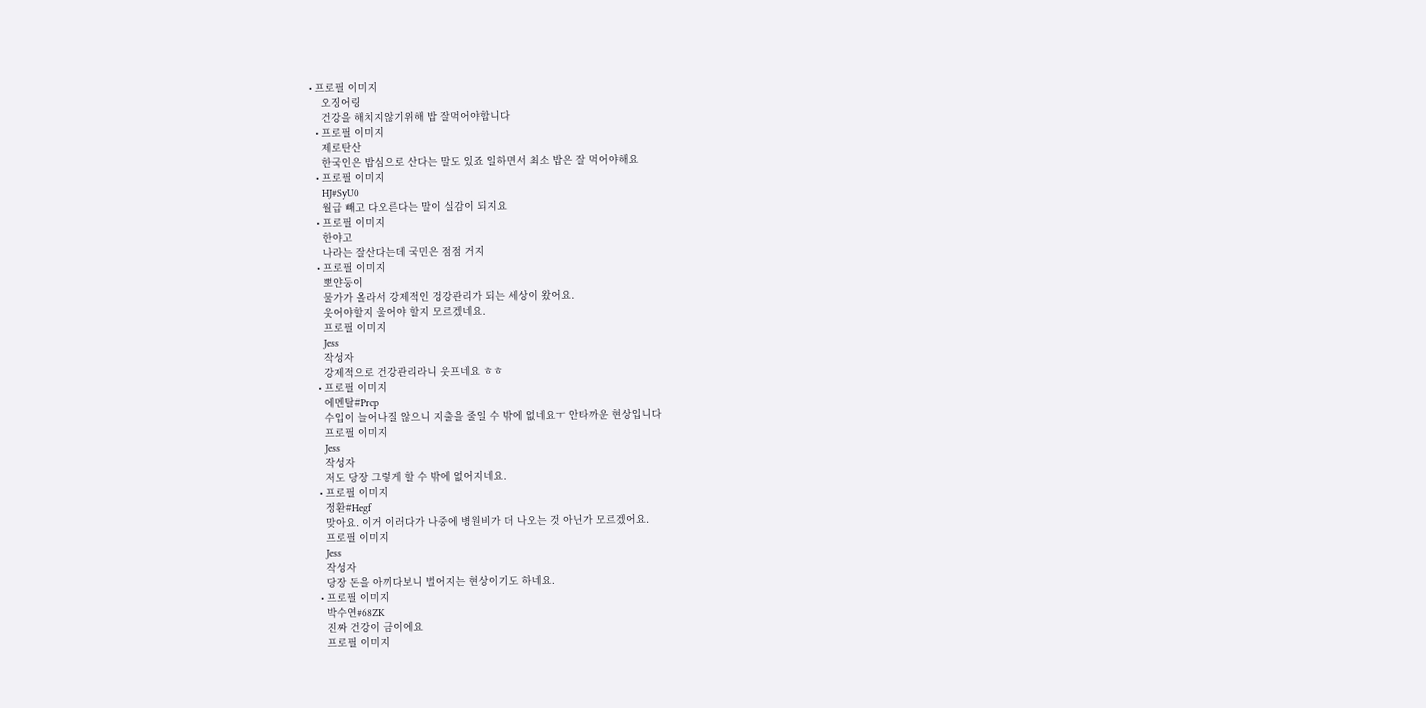• 프로필 이미지
    오징어링
    건강을 해치지않기위해 밥 잘먹어야합니다
  • 프로필 이미지
    제로탄산
    한국인은 밥심으로 산다는 말도 있죠 일하면서 최소 밥은 잘 먹어야해요
  • 프로필 이미지
    HJ#SyU0
    월급 빼고 다오른다는 말이 실감이 되지요
  • 프로필 이미지
    한야고
    나라는 잘산다는데 국민은 점점 거지
  • 프로필 이미지
    뽀얀둥이
    물가가 올라서 강제적인 겅강관리가 되는 세상이 왔어요.
    웃어야할지 울어야 할지 모르겠네요.
    프로필 이미지
    Jess
    작성자
    강제적으로 건강관리라니 웃프네요 ㅎㅎ
  • 프로필 이미지
    에멘탈#Prcp
    수입이 늘어나질 않으니 지출을 줄일 수 밖에 없네요ㅜ 안타까운 현상입니다
    프로필 이미지
    Jess
    작성자
    저도 당장 그렇게 할 수 밖에 없어지네요.
  • 프로필 이미지
    정환#Hegf
    맞아요. 이거 이러다가 나중에 병원비가 더 나오는 것 아닌가 모르겠어요.
    프로필 이미지
    Jess
    작성자
    당장 돈을 아끼다보니 벌어지는 현상이기도 하네요.
  • 프로필 이미지
    박수연#68ZK
    진짜 건강이 금이에요
    프로필 이미지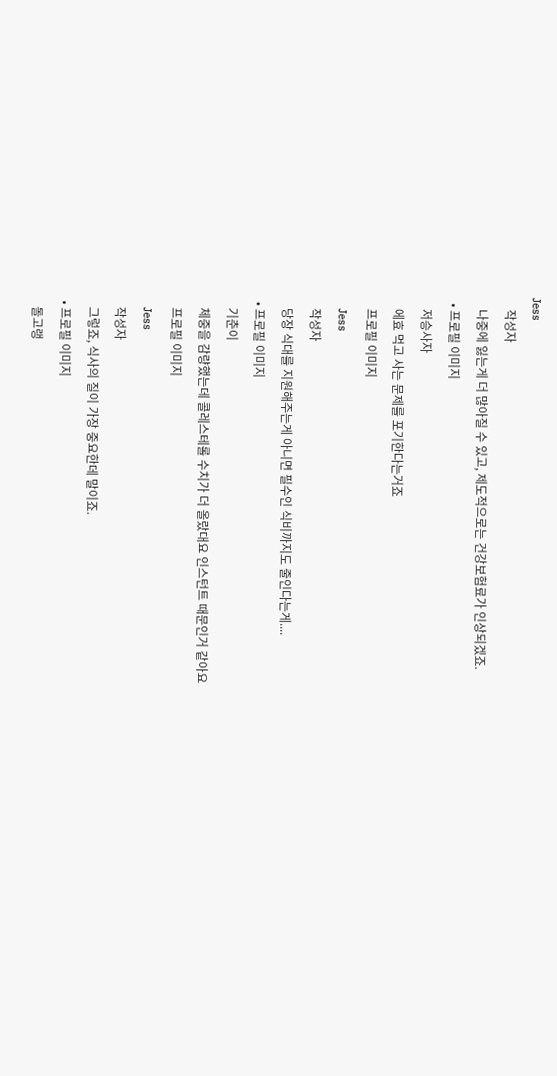Jess
    작성자
    나중에 잃는게 더 많아질 수 있고, 제도적으로는 건강보험료가 인상되겠죠.
  • 프로필 이미지
    저승사자
    에효 먹고 사는 문제를 포기한다는거죠
    프로필 이미지
    Jess
    작성자
    당장 식대를 지원해주는게 아니면 필수인 식비까지도 줄인다는게....
  • 프로필 이미지
    기춘이
    체중을 감량했는데 콜레스테롤 수치가 더 올랐대요 인스턴트 때문인거 같아요
    프로필 이미지
    Jess
    작성자
    그렇죠, 식사의 질이 가장 중요한데 말이죠.
  • 프로필 이미지
    돌고랭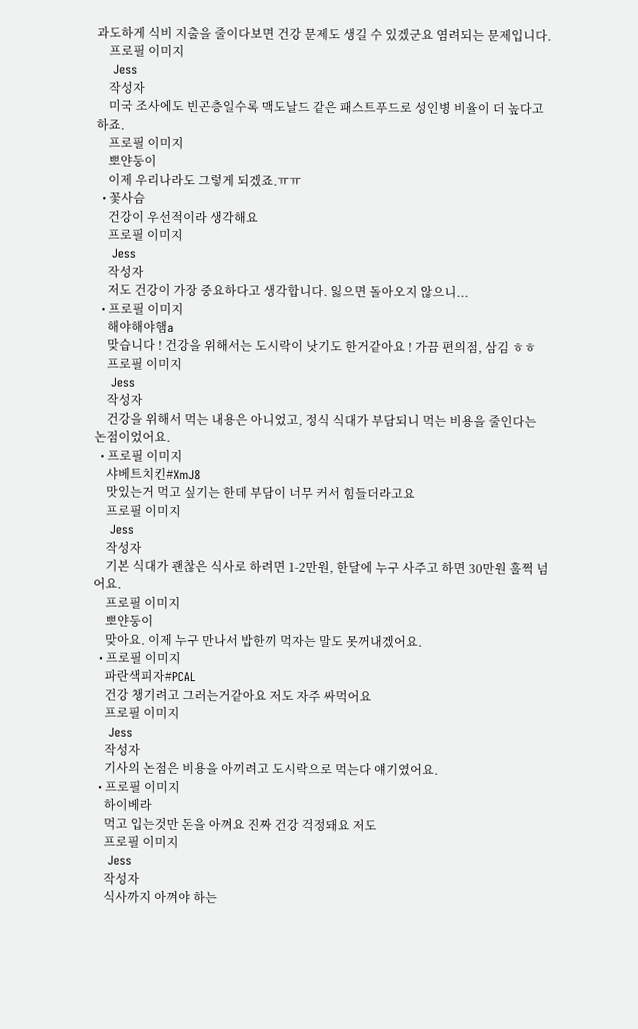과도하게 식비 지출을 줄이다보면 건강 문제도 생길 수 있겠군요 염려되는 문제입니다.
    프로필 이미지
    Jess
    작성자
    미국 조사에도 빈곤층일수록 맥도날드 같은 패스트푸드로 성인병 비율이 더 높다고 하죠.
    프로필 이미지
    뽀얀둥이
    이제 우리나라도 그렇게 되겠죠.ㅠㅠ
  • 꽃사슴
    건강이 우선적이라 생각해요
    프로필 이미지
    Jess
    작성자
    저도 건강이 가장 중요하다고 생각합니다. 잃으면 돌아오지 않으니...
  • 프로필 이미지
    해야해야햄a
    맞습니다 ! 건강을 위해서는 도시락이 낫기도 한거같아요 ! 가끔 편의점, 삼김 ㅎㅎ
    프로필 이미지
    Jess
    작성자
    건강을 위해서 먹는 내용은 아니었고, 정식 식대가 부담되니 먹는 비용을 줄인다는 논점이었어요.
  • 프로필 이미지
    샤베트치킨#XmJ8
    맛있는거 먹고 싶기는 한데 부담이 너무 커서 힘들더라고요
    프로필 이미지
    Jess
    작성자
    기본 식대가 괜찮은 식사로 하려면 1-2만원, 한달에 누구 사주고 하면 30만원 훌쩍 넘어요.
    프로필 이미지
    뽀얀둥이
    맞아요. 이제 누구 만나서 밥한끼 먹자는 말도 못꺼내겠어요.
  • 프로필 이미지
    파란색피자#PCAL
    건강 챙기려고 그러는거같아요 저도 자주 싸먹어요
    프로필 이미지
    Jess
    작성자
    기사의 논점은 비용을 아끼려고 도시락으로 먹는다 얘기였어요.
  • 프로필 이미지
    하이베라
    먹고 입는것만 돈을 아껴요 진짜 건강 걱정돼요 저도
    프로필 이미지
    Jess
    작성자
    식사까지 아껴야 하는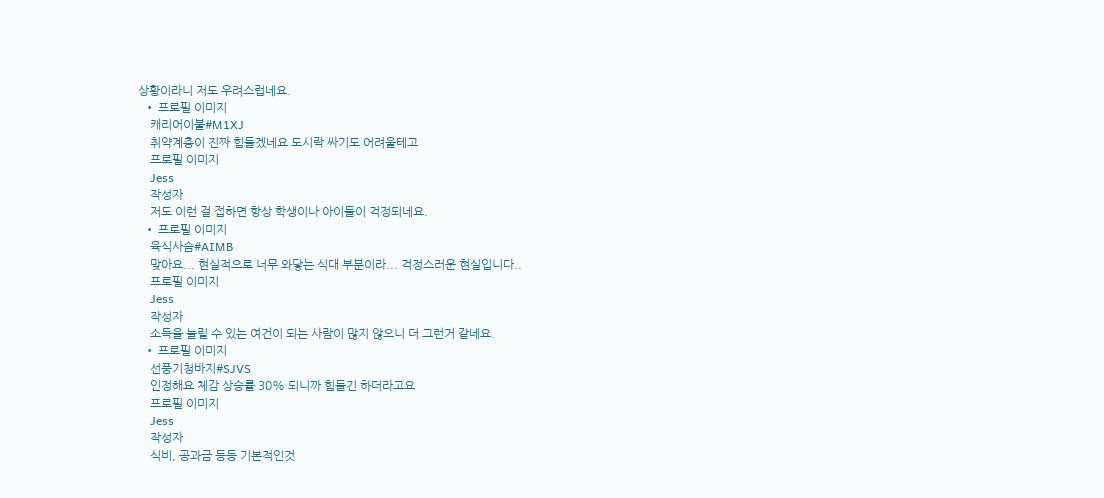상황이라니 저도 우려스럽네요.
  • 프로필 이미지
    캐리어이불#M1XJ
    취약계층이 진짜 힘들겠네요 도시락 싸기도 어려울테고
    프로필 이미지
    Jess
    작성자
    저도 이런 걸 접하면 항상 학생이나 아이들이 걱정되네요.
  • 프로필 이미지
    육식사슴#AIMB
    맞아요... 현실적으로 너무 와닿는 식대 부분이라... 걱정스러운 현실입니다..
    프로필 이미지
    Jess
    작성자
    소득을 늘릴 수 있는 여건이 되는 사람이 많지 않으니 더 그런거 같네요.
  • 프로필 이미지
    선풍기청바지#SJVS
    인정해요 체감 상승률 30% 되니까 힘들긴 하더라고요
    프로필 이미지
    Jess
    작성자
    식비, 공과금 등등 기본적인것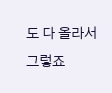도 다 올라서 그렇죠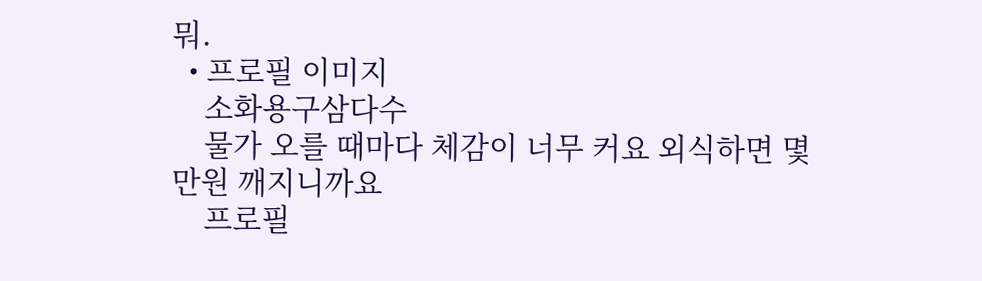뭐.
  • 프로필 이미지
    소화용구삼다수
    물가 오를 때마다 체감이 너무 커요 외식하면 몇만원 깨지니까요
    프로필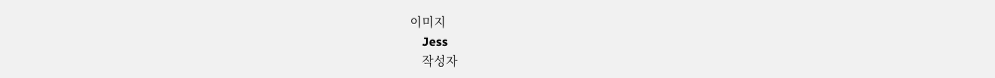이미지
    Jess
    작성자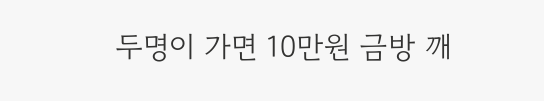두명이 가면 10만원 금방 깨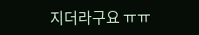지더라구요 ㅠㅠ